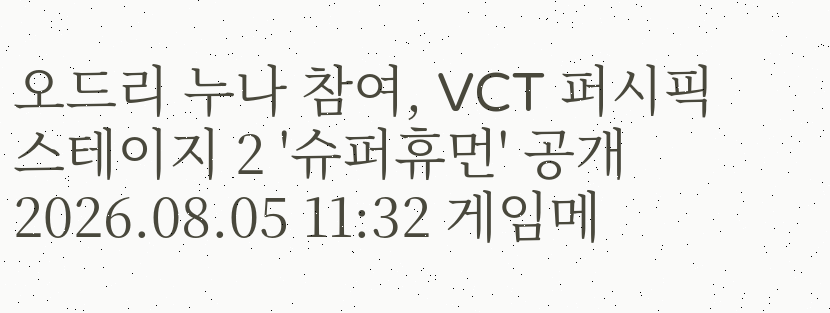오드리 누나 참여, VCT 퍼시픽 스테이지 2 '슈퍼휴먼' 공개
2026.08.05 11:32 게임메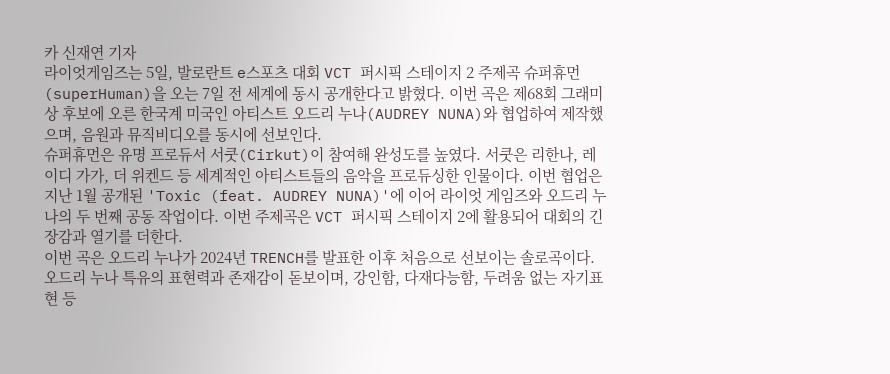카 신재연 기자
라이엇게임즈는 5일, 발로란트 e스포츠 대회 VCT 퍼시픽 스테이지 2 주제곡 슈퍼휴먼(superHuman)을 오는 7일 전 세계에 동시 공개한다고 밝혔다. 이번 곡은 제68회 그래미상 후보에 오른 한국계 미국인 아티스트 오드리 누나(AUDREY NUNA)와 협업하여 제작했으며, 음원과 뮤직비디오를 동시에 선보인다.
슈퍼휴먼은 유명 프로듀서 서쿳(Cirkut)이 참여해 완성도를 높였다. 서쿳은 리한나, 레이디 가가, 더 위켄드 등 세계적인 아티스트들의 음악을 프로듀싱한 인물이다. 이번 협업은 지난 1월 공개된 'Toxic (feat. AUDREY NUNA)'에 이어 라이엇 게임즈와 오드리 누나의 두 번째 공동 작업이다. 이번 주제곡은 VCT 퍼시픽 스테이지 2에 활용되어 대회의 긴장감과 열기를 더한다.
이번 곡은 오드리 누나가 2024년 TRENCH를 발표한 이후 처음으로 선보이는 솔로곡이다. 오드리 누나 특유의 표현력과 존재감이 돋보이며, 강인함, 다재다능함, 두려움 없는 자기표현 등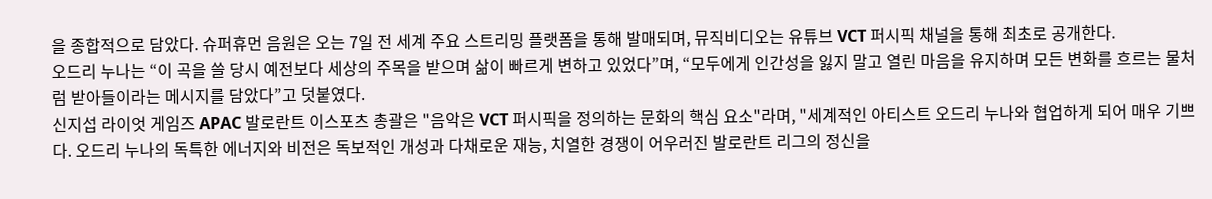을 종합적으로 담았다. 슈퍼휴먼 음원은 오는 7일 전 세계 주요 스트리밍 플랫폼을 통해 발매되며, 뮤직비디오는 유튜브 VCT 퍼시픽 채널을 통해 최초로 공개한다.
오드리 누나는 “이 곡을 쓸 당시 예전보다 세상의 주목을 받으며 삶이 빠르게 변하고 있었다”며, “모두에게 인간성을 잃지 말고 열린 마음을 유지하며 모든 변화를 흐르는 물처럼 받아들이라는 메시지를 담았다”고 덧붙였다.
신지섭 라이엇 게임즈 APAC 발로란트 이스포츠 총괄은 "음악은 VCT 퍼시픽을 정의하는 문화의 핵심 요소"라며, "세계적인 아티스트 오드리 누나와 협업하게 되어 매우 기쁘다. 오드리 누나의 독특한 에너지와 비전은 독보적인 개성과 다채로운 재능, 치열한 경쟁이 어우러진 발로란트 리그의 정신을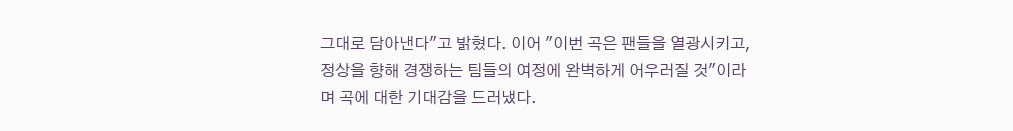그대로 담아낸다"고 밝혔다. 이어 "이번 곡은 팬들을 열광시키고, 정상을 향해 경쟁하는 팀들의 여정에 완벽하게 어우러질 것"이라며 곡에 대한 기대감을 드러냈다.